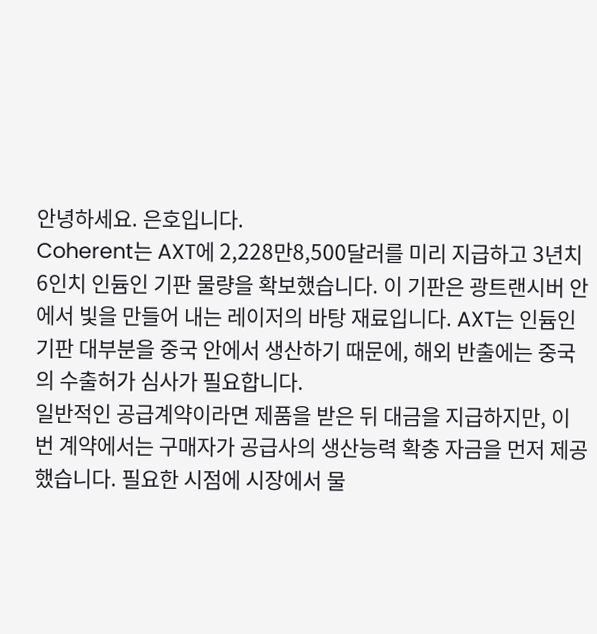안녕하세요. 은호입니다.
Coherent는 AXT에 2,228만8,500달러를 미리 지급하고 3년치 6인치 인듐인 기판 물량을 확보했습니다. 이 기판은 광트랜시버 안에서 빛을 만들어 내는 레이저의 바탕 재료입니다. AXT는 인듐인 기판 대부분을 중국 안에서 생산하기 때문에, 해외 반출에는 중국의 수출허가 심사가 필요합니다.
일반적인 공급계약이라면 제품을 받은 뒤 대금을 지급하지만, 이번 계약에서는 구매자가 공급사의 생산능력 확충 자금을 먼저 제공했습니다. 필요한 시점에 시장에서 물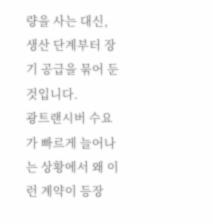량을 사는 대신, 생산 단계부터 장기 공급을 묶어 둔 것입니다.
광트랜시버 수요가 빠르게 늘어나는 상황에서 왜 이런 계약이 등장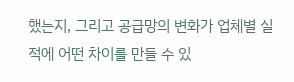했는지, 그리고 공급망의 변화가 업체별 실적에 어떤 차이를 만들 수 있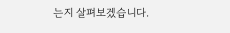는지 살펴보겠습니다.